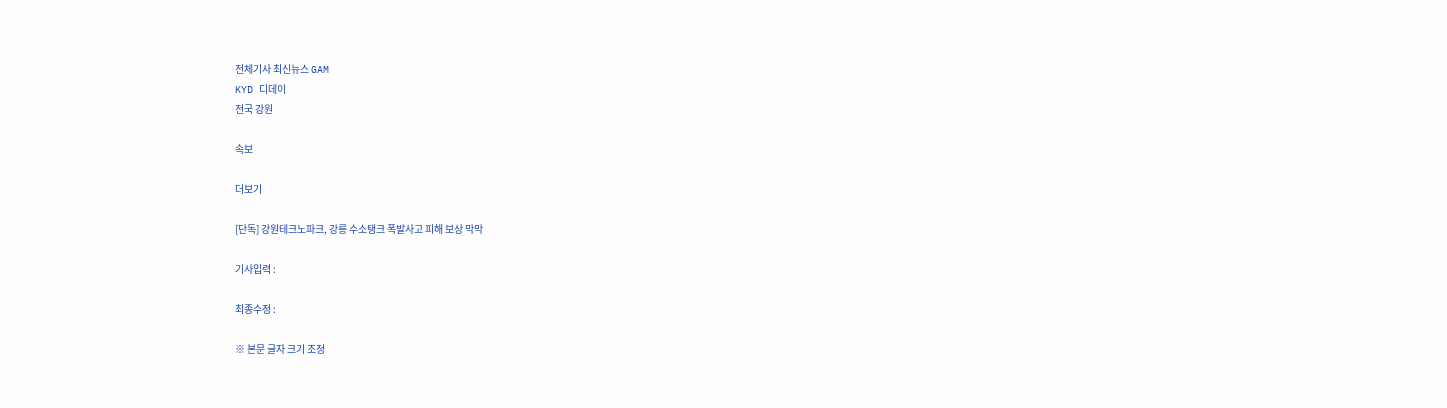전체기사 최신뉴스 GAM
KYD 디데이
전국 강원

속보

더보기

[단독] 강원테크노파크, 강릉 수소탱크 폭발사고 피해 보상 막막

기사입력 :

최종수정 :

※ 본문 글자 크기 조정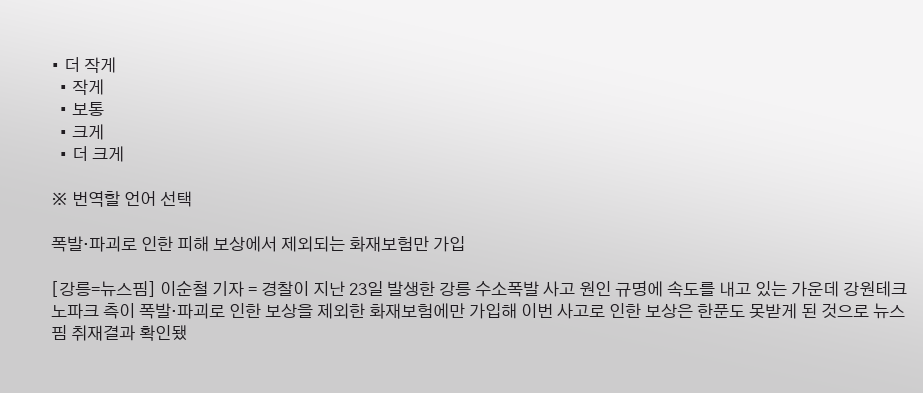• 더 작게
  • 작게
  • 보통
  • 크게
  • 더 크게

※ 번역할 언어 선택

폭발·파괴로 인한 피해 보상에서 제외되는 화재보험만 가입

[강릉=뉴스핌] 이순철 기자 = 경찰이 지난 23일 발생한 강릉 수소폭발 사고 원인 규명에 속도를 내고 있는 가운데 강원테크노파크 측이 폭발·파괴로 인한 보상을 제외한 화재보험에만 가입해 이번 사고로 인한 보상은 한푼도 못받게 된 것으로 뉴스핌 취재결과 확인됐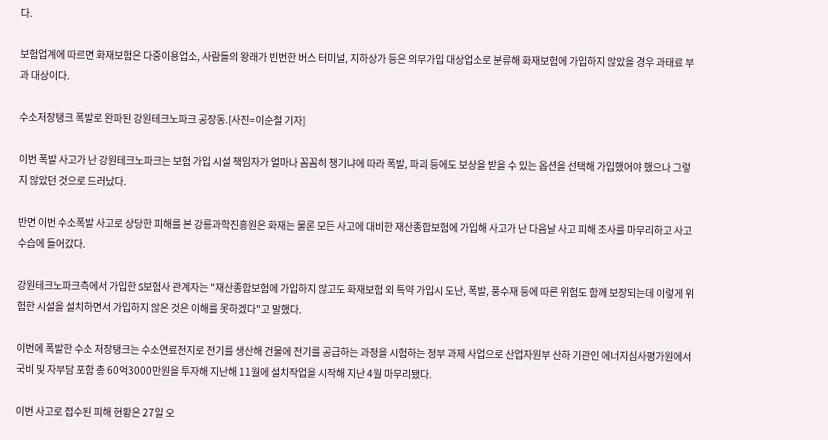다.

보험업계에 따르면 화재보험은 다중이용업소, 사람들의 왕래가 빈번한 버스 터미널, 지하상가 등은 의무가입 대상업소로 분류해 화재보험에 가입하지 않았을 경우 과태료 부과 대상이다.

수소저장탱크 폭발로 완파된 강원테크노파크 공장동.[사진=이순철 기자]

이번 폭발 사고가 난 강원테크노파크는 보험 가입 시설 책임자가 얼마나 꼼꼼히 챙기냐에 따라 폭발, 파괴 등에도 보상을 받을 수 있는 옵션을 선택해 가입했어야 했으나 그렇지 않았던 것으로 드러났다.

반면 이번 수소폭발 사고로 상당한 피해를 본 강릉과학진흥원은 화재는 물론 모든 사고에 대비한 재산종합보험에 가입해 사고가 난 다음날 사고 피해 조사를 마무리하고 사고 수습에 들어갔다.

강원테크노파크측에서 가입한 S보험사 관계자는 "재산종합보험에 가입하지 않고도 화재보험 외 특약 가입시 도난, 폭발, 풍수재 등에 따른 위험도 함께 보장되는데 이렇게 위험한 시설을 설치하면서 가입하지 않은 것은 이해를 못하겠다"고 말했다.

이번에 폭발한 수소 저장탱크는 수소연료전지로 전기를 생산해 건물에 전기를 공급하는 과정을 시험하는 정부 과제 사업으로 산업자원부 산하 기관인 에너지심사평가원에서 국비 및 자부담 포함 총 60억3000만원을 투자해 지난해 11월에 설치작업을 시작해 지난 4월 마무리됐다.

이번 사고로 접수된 피해 현황은 27일 오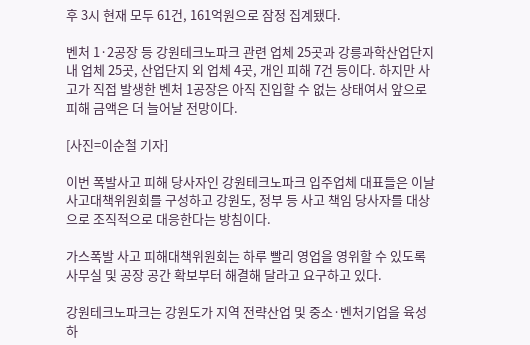후 3시 현재 모두 61건, 161억원으로 잠정 집계됐다.

벤처 1·2공장 등 강원테크노파크 관련 업체 25곳과 강릉과학산업단지 내 업체 25곳, 산업단지 외 업체 4곳, 개인 피해 7건 등이다. 하지만 사고가 직접 발생한 벤처 1공장은 아직 진입할 수 없는 상태여서 앞으로 피해 금액은 더 늘어날 전망이다.

[사진=이순철 기자]

이번 폭발사고 피해 당사자인 강원테크노파크 입주업체 대표들은 이날 사고대책위원회를 구성하고 강원도, 정부 등 사고 책임 당사자를 대상으로 조직적으로 대응한다는 방침이다.

가스폭발 사고 피해대책위원회는 하루 빨리 영업을 영위할 수 있도록 사무실 및 공장 공간 확보부터 해결해 달라고 요구하고 있다.

강원테크노파크는 강원도가 지역 전략산업 및 중소·벤처기업을 육성하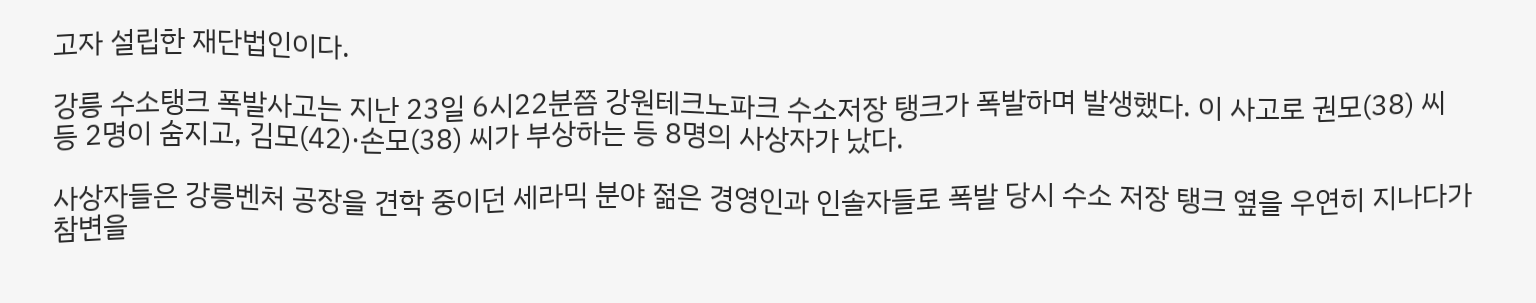고자 설립한 재단법인이다.

강릉 수소탱크 폭발사고는 지난 23일 6시22분쯤 강원테크노파크 수소저장 탱크가 폭발하며 발생했다. 이 사고로 권모(38) 씨 등 2명이 숨지고, 김모(42)·손모(38) 씨가 부상하는 등 8명의 사상자가 났다.

사상자들은 강릉벤처 공장을 견학 중이던 세라믹 분야 젊은 경영인과 인솔자들로 폭발 당시 수소 저장 탱크 옆을 우연히 지나다가 참변을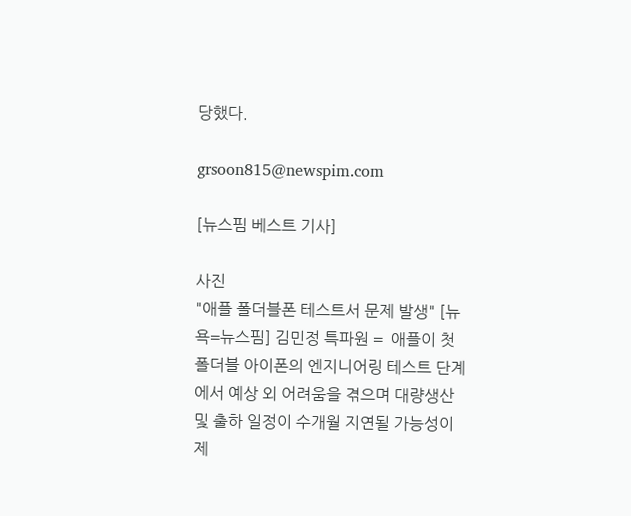당했다.

grsoon815@newspim.com

[뉴스핌 베스트 기사]

사진
"애플 폴더블폰 테스트서 문제 발생" [뉴욕=뉴스핌] 김민정 특파원 =  애플이 첫 폴더블 아이폰의 엔지니어링 테스트 단계에서 예상 외 어려움을 겪으며 대량생산 및 출하 일정이 수개월 지연될 가능성이 제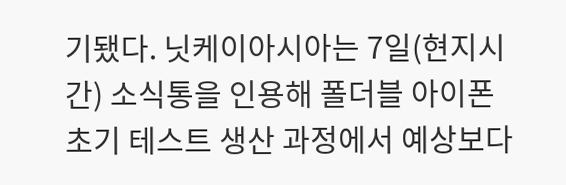기됐다. 닛케이아시아는 7일(현지시간) 소식통을 인용해 폴더블 아이폰 초기 테스트 생산 과정에서 예상보다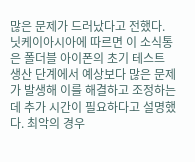많은 문제가 드러났다고 전했다. 닛케이아시아에 따르면 이 소식통은 폴더블 아이폰의 초기 테스트 생산 단계에서 예상보다 많은 문제가 발생해 이를 해결하고 조정하는 데 추가 시간이 필요하다고 설명했다. 최악의 경우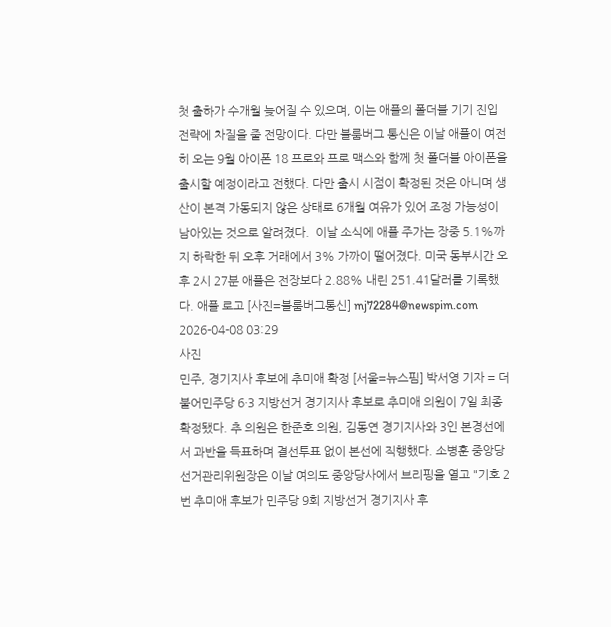첫 출하가 수개월 늦어질 수 있으며, 이는 애플의 폴더블 기기 진입 전략에 차질을 줄 전망이다. 다만 블룸버그 통신은 이날 애플이 여전히 오는 9월 아이폰 18 프로와 프로 맥스와 함께 첫 폴더블 아이폰을 출시할 예정이라고 전했다. 다만 출시 시점이 확정된 것은 아니며 생산이 본격 가동되지 않은 상태로 6개월 여유가 있어 조정 가능성이 남아있는 것으로 알려졌다.  이날 소식에 애플 주가는 장중 5.1%까지 하락한 뒤 오후 거래에서 3% 가까이 떨어졌다. 미국 동부시간 오후 2시 27분 애플은 전장보다 2.88% 내린 251.41달러를 기록했다. 애플 로고 [사진=블룸버그통신] mj72284@newspim.com 2026-04-08 03:29
사진
민주, 경기지사 후보에 추미애 확정 [서울=뉴스핌] 박서영 기자 = 더불어민주당 6·3 지방선거 경기지사 후보로 추미애 의원이 7일 최종 확정됐다. 추 의원은 한준호 의원, 김동연 경기지사와 3인 본경선에서 과반을 득표하며 결선투표 없이 본선에 직행했다. 소병훈 중앙당 선거관리위원장은 이날 여의도 중앙당사에서 브리핑을 열고 "기호 2번 추미애 후보가 민주당 9회 지방선거 경기지사 후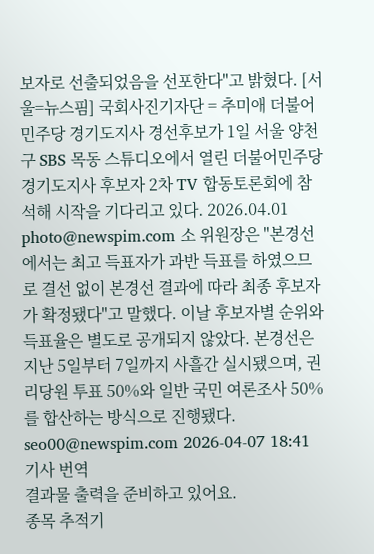보자로 선출되었음을 선포한다"고 밝혔다. [서울=뉴스핌] 국회사진기자단 = 추미애 더불어민주당 경기도지사 경선후보가 1일 서울 양천구 SBS 목동 스튜디오에서 열린 더불어민주당 경기도지사 후보자 2차 TV 합동토론회에 참석해 시작을 기다리고 있다. 2026.04.01 photo@newspim.com 소 위원장은 "본경선에서는 최고 득표자가 과반 득표를 하였으므로 결선 없이 본경선 결과에 따라 최종 후보자가 확정됐다"고 말했다. 이날 후보자별 순위와 득표율은 별도로 공개되지 않았다. 본경선은 지난 5일부터 7일까지 사흘간 실시됐으며, 권리당원 투표 50%와 일반 국민 여론조사 50%를 합산하는 방식으로 진행됐다. seo00@newspim.com 2026-04-07 18:41
기사 번역
결과물 출력을 준비하고 있어요.
종목 추적기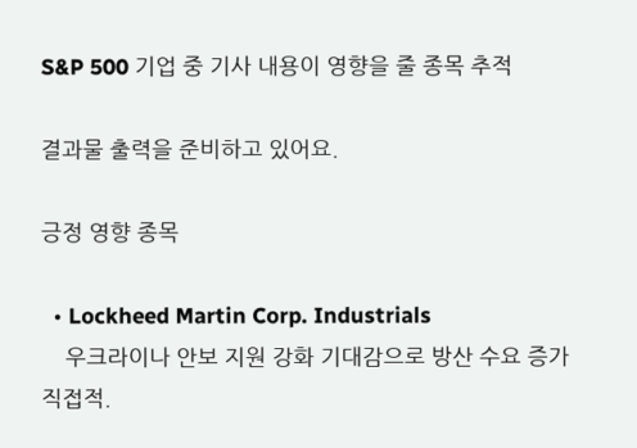S&P 500 기업 중 기사 내용이 영향을 줄 종목 추적

결과물 출력을 준비하고 있어요.

긍정 영향 종목

  • Lockheed Martin Corp. Industrials
    우크라이나 안보 지원 강화 기대감으로 방산 수요 증가 직접적.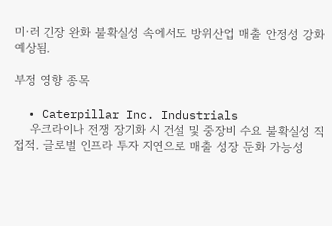미·러 긴장 완화 불확실성 속에서도 방위산업 매출 안정성 강화 예상됨.

부정 영향 종목

  • Caterpillar Inc. Industrials
    우크라이나 전쟁 장기화 시 건설 및 중장비 수요 불확실성 직접적. 글로벌 인프라 투자 지연으로 매출 성장 둔화 가능성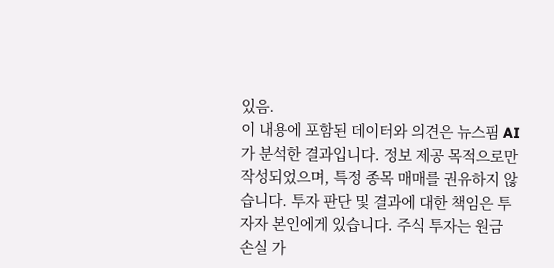있음.
이 내용에 포함된 데이터와 의견은 뉴스핌 AI가 분석한 결과입니다. 정보 제공 목적으로만 작성되었으며, 특정 종목 매매를 권유하지 않습니다. 투자 판단 및 결과에 대한 책임은 투자자 본인에게 있습니다. 주식 투자는 원금 손실 가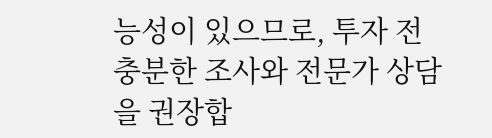능성이 있으므로, 투자 전 충분한 조사와 전문가 상담을 권장합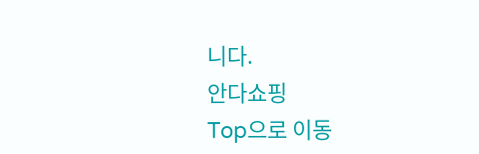니다.
안다쇼핑
Top으로 이동